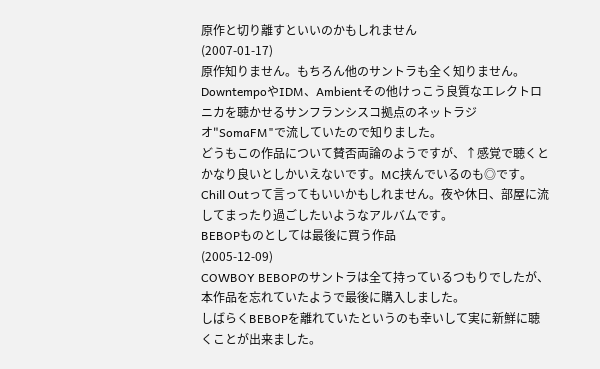原作と切り離すといいのかもしれません
(2007-01-17)
原作知りません。もちろん他のサントラも全く知りません。
DowntempoやIDM、Ambientその他けっこう良質なエレクトロニカを聴かせるサンフランシスコ拠点のネットラジオ"SomaFM"で流していたので知りました。
どうもこの作品について賛否両論のようですが、↑感覚で聴くとかなり良いとしかいえないです。MC挟んでいるのも◎です。
Chill Outって言ってもいいかもしれません。夜や休日、部屋に流してまったり過ごしたいようなアルバムです。
BEBOPものとしては最後に買う作品
(2005-12-09)
COWBOY BEBOPのサントラは全て持っているつもりでしたが、
本作品を忘れていたようで最後に購入しました。
しばらくBEBOPを離れていたというのも幸いして実に新鮮に聴くことが出来ました。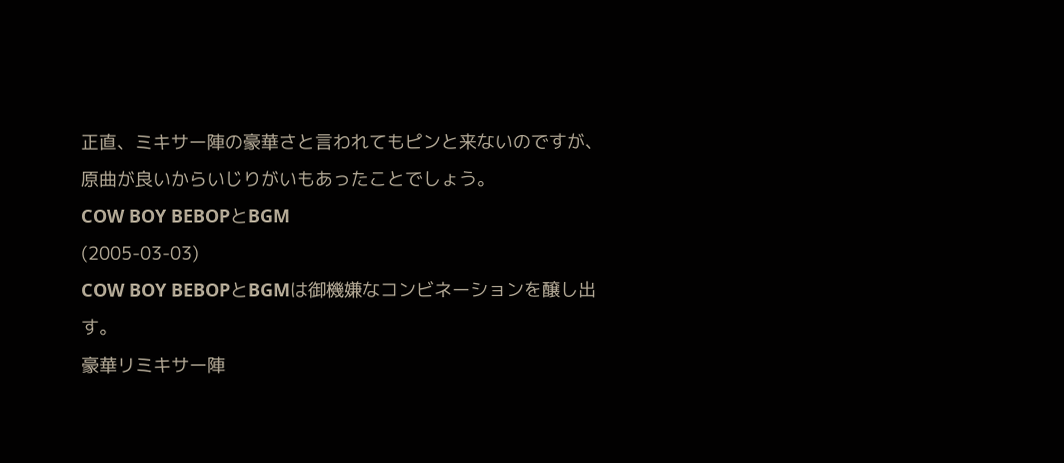正直、ミキサー陣の豪華さと言われてもピンと来ないのですが、
原曲が良いからいじりがいもあったことでしょう。
COW BOY BEBOPとBGM
(2005-03-03)
COW BOY BEBOPとBGMは御機嫌なコンビネーションを醸し出す。
豪華リミキサー陣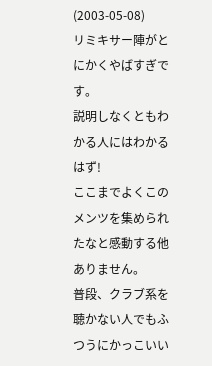(2003-05-08)
リミキサー陣がとにかくやばすぎです。
説明しなくともわかる人にはわかるはず!
ここまでよくこのメンツを集められたなと感動する他ありません。
普段、クラブ系を聴かない人でもふつうにかっこいい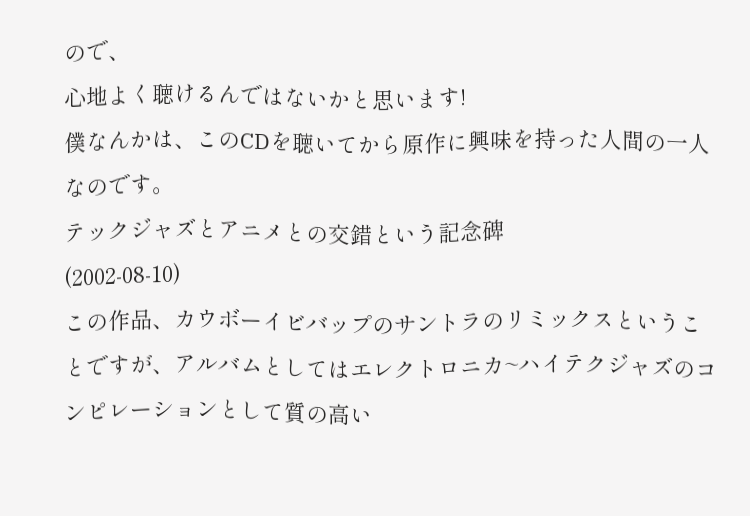ので、
心地よく聴けるんではないかと思います!
僕なんかは、このCDを聴いてから原作に興味を持った人間の一人なのです。
テックジャズとアニメとの交錯という記念碑
(2002-08-10)
この作品、カウボーイビバップのサントラのリミックスということですが、アルバムとしてはエレクトロニカ~ハイテクジャズのコンピレーションとして質の高い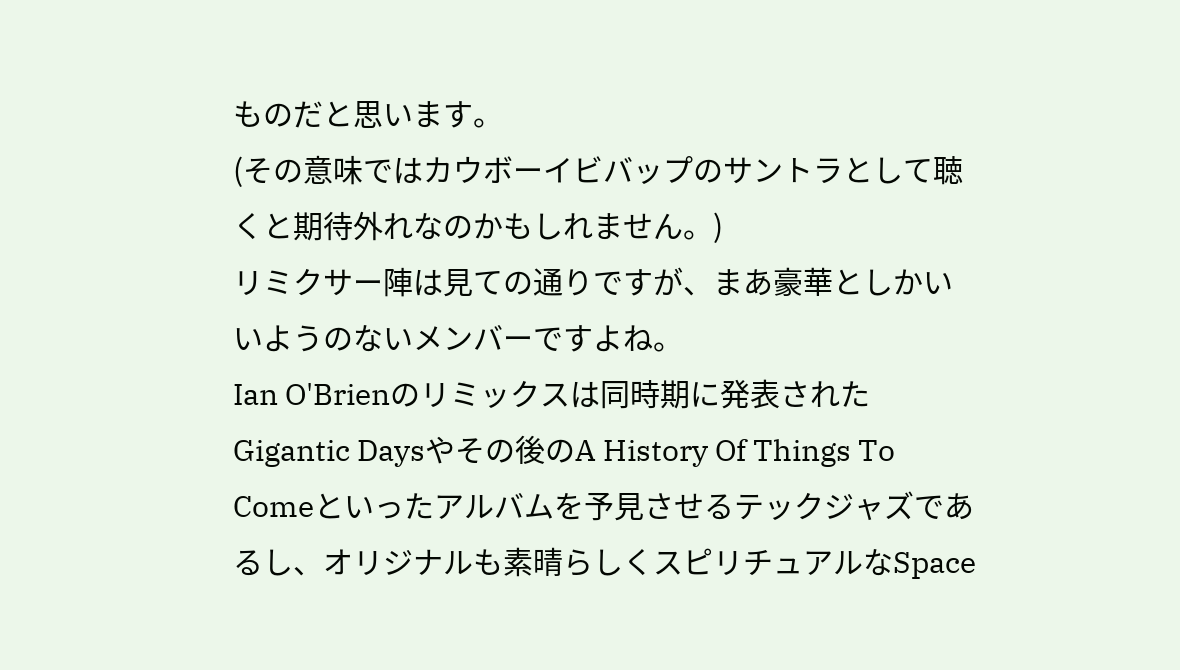ものだと思います。
(その意味ではカウボーイビバップのサントラとして聴くと期待外れなのかもしれません。)
リミクサー陣は見ての通りですが、まあ豪華としかいいようのないメンバーですよね。
Ian O'Brienのリミックスは同時期に発表されたGigantic Daysやその後のA History Of Things To Comeといったアルバムを予見させるテックジャズであるし、オリジナルも素晴らしくスピリチュアルなSpace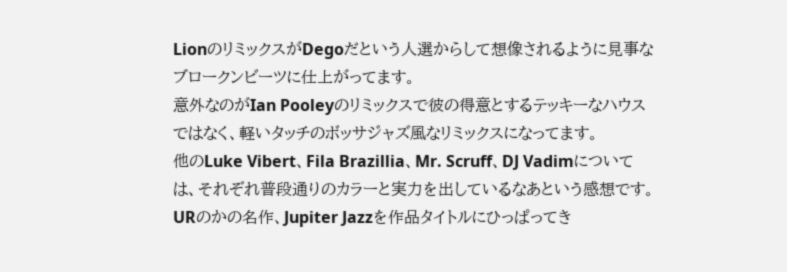LionのリミックスがDegoだという人選からして想像されるように見事なブロークンビーツに仕上がってます。
意外なのがIan Pooleyのリミックスで彼の得意とするテッキーなハウスではなく、軽いタッチのボッサジャズ風なリミックスになってます。
他のLuke Vibert、Fila Brazillia、Mr. Scruff、DJ Vadimについては、それぞれ普段通りのカラーと実力を出しているなあという感想です。
URのかの名作、Jupiter Jazzを作品タイトルにひっぱってき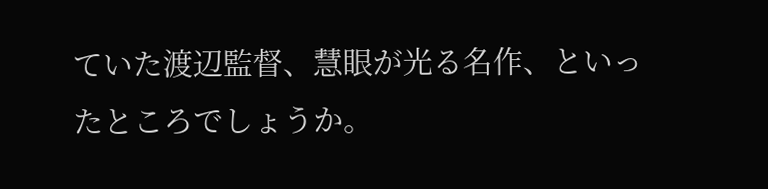ていた渡辺監督、慧眼が光る名作、といったところでしょうか。